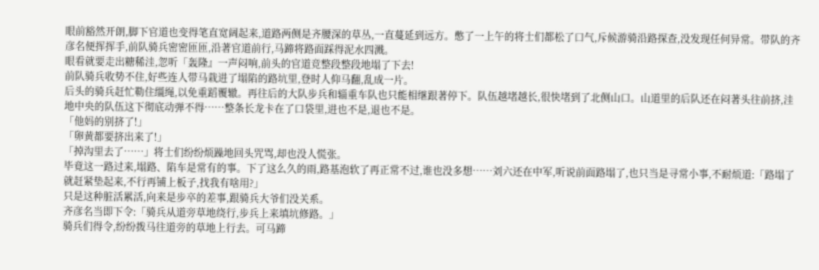眼前豁然开朗,脚下官道也变得笔直宽阔起来,道路两侧是齐腰深的草丛,一直蔓延到远方。憋了一上午的将士们都松了口气,斥候游骑沿路探查,没发现任何异常。带队的齐彦名便挥挥手,前队骑兵密密匝匝,沿著官道前行,马蹄将路面踩得泥水四溅。
眼看就要走出糖稀洼,忽听「轰隆』一声闷响,前头的官道竞整段整段地塌了下去!
前队骑兵收势不住,好些连人带马栽进了塌陷的路坑里,登时人仰马翻,乱成一片。
后头的骑兵赶忙勒住缰绳,以免重蹈覆辙。再往后的大队步兵和辎重车队也只能相继跟著停下。队伍越堵越长,很快堵到了北侧山口。山道里的后队还在闷著头往前挤,洼地中央的队伍这下彻底动弹不得……整条长龙卡在了口袋里,进也不是,退也不是。
「他妈的别挤了!」
「卵黄都要挤出来了!」
「掉沟里去了……」将士们纷纷烦躁地回头咒骂,却也没人慌张。
毕竟这一路过来,塌路、陷车是常有的事。下了这么久的雨,路基泡软了再正常不过,谁也没多想……刘六还在中军,听说前面路塌了,也只当是寻常小事,不耐烦道:「路塌了就赶紧垫起来,不行再铺上板子,找我有啥用?」
只是这种脏活累活,向来是步卒的差事,跟骑兵大爷们没关系。
齐彦名当即下令:「骑兵从道旁草地绕行,步兵上来填坑修路。」
骑兵们得令,纷纷拨马往道旁的草地上行去。可马蹄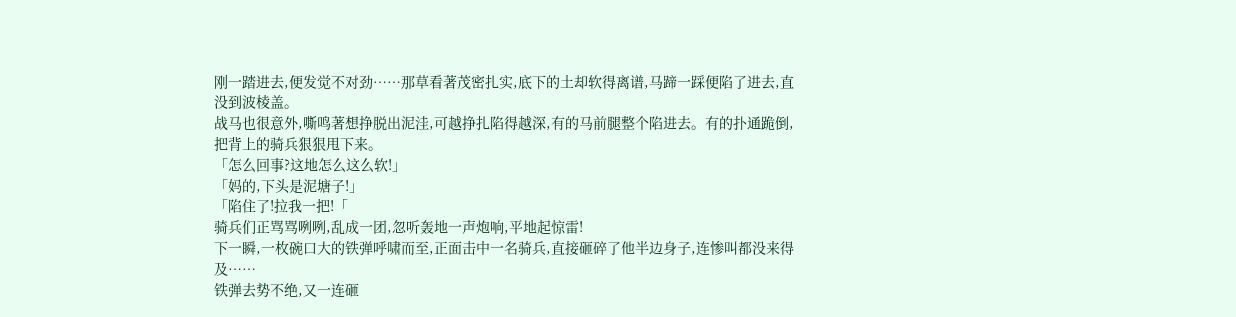刚一踏进去,便发觉不对劲……那草看著茂密扎实,底下的土却软得离谱,马蹄一踩便陷了进去,直没到波棱盖。
战马也很意外,嘶鸣著想挣脱出泥洼,可越挣扎陷得越深,有的马前腿整个陷进去。有的扑通跪倒,把背上的骑兵狠狠甩下来。
「怎么回事?这地怎么这么软!」
「妈的,下头是泥塘子!」
「陷住了!拉我一把!「
骑兵们正骂骂咧咧,乱成一团,忽听轰地一声炮响,平地起惊雷!
下一瞬,一枚碗口大的铁弹呼啸而至,正面击中一名骑兵,直接砸碎了他半边身子,连惨叫都没来得及……
铁弹去势不绝,又一连砸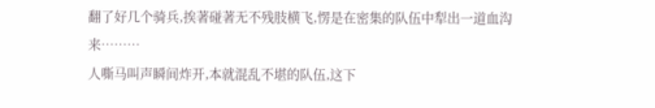翻了好几个骑兵,挨著碰著无不残肢横飞,愣是在密集的队伍中犁出一道血沟来………
人嘶马叫声瞬间炸开,本就混乱不堪的队伍,这下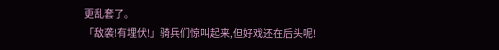更乱套了。
「敌袭!有埋伏!」骑兵们惊叫起来,但好戏还在后头呢!